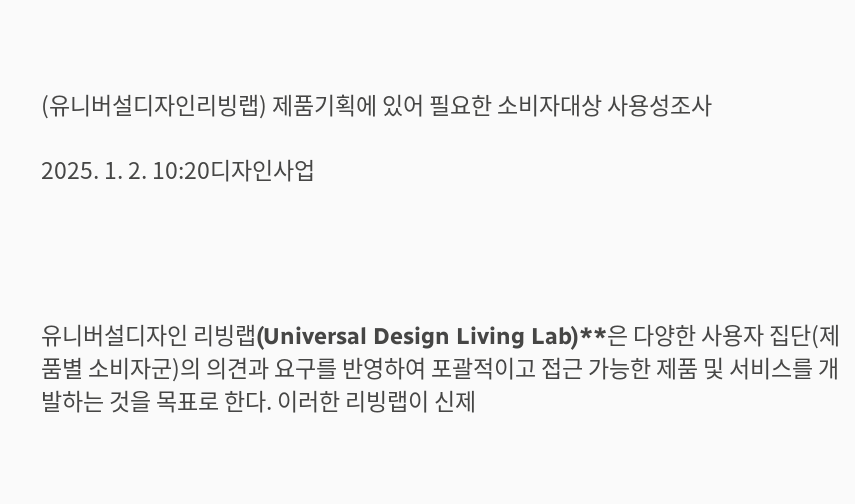(유니버설디자인리빙랩) 제품기획에 있어 필요한 소비자대상 사용성조사

2025. 1. 2. 10:20디자인사업




유니버설디자인 리빙랩(Universal Design Living Lab)**은 다양한 사용자 집단(제품별 소비자군)의 의견과 요구를 반영하여 포괄적이고 접근 가능한 제품 및 서비스를 개발하는 것을 목표로 한다. 이러한 리빙랩이 신제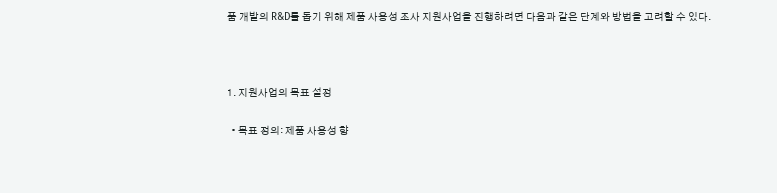품 개발의 R&D를 돕기 위해 제품 사용성 조사 지원사업을 진행하려면 다음과 같은 단계와 방법을 고려할 수 있다.



1. 지원사업의 목표 설정

  • 목표 정의: 제품 사용성 향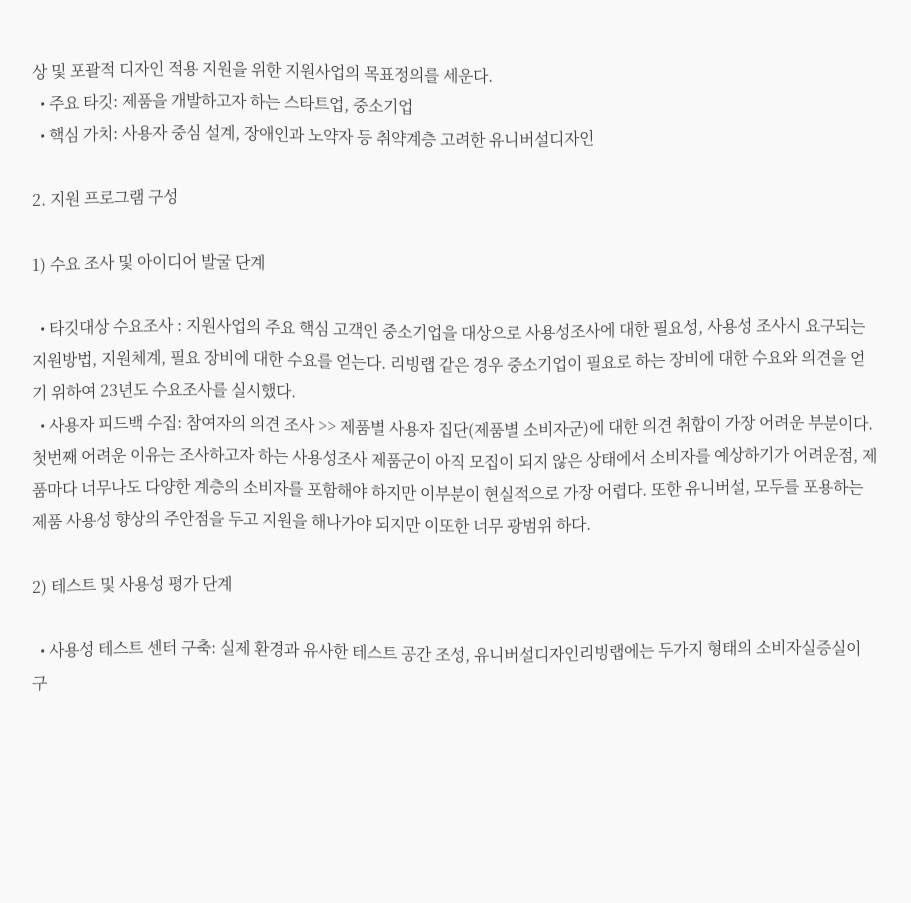상 및 포괄적 디자인 적용 지원을 위한 지원사업의 목표정의를 세운다.
  • 주요 타깃: 제품을 개발하고자 하는 스타트업, 중소기업
  • 핵심 가치: 사용자 중심 설계, 장애인과 노약자 등 취약계층 고려한 유니버설디자인

2. 지원 프로그램 구성

1) 수요 조사 및 아이디어 발굴 단계

  • 타깃대상 수요조사 : 지원사업의 주요 핵심 고객인 중소기업을 대상으로 사용성조사에 대한 필요성, 사용성 조사시 요구되는 지원방법, 지원체계, 필요 장비에 대한 수요를 얻는다. 리빙랩 같은 경우 중소기업이 필요로 하는 장비에 대한 수요와 의견을 얻기 위하여 23년도 수요조사를 실시했다.
  • 사용자 피드백 수집: 참여자의 의견 조사 >> 제품별 사용자 집단(제품별 소비자군)에 대한 의견 취합이 가장 어려운 부분이다.  첫번째 어려운 이유는 조사하고자 하는 사용성조사 제품군이 아직 모집이 되지 않은 상태에서 소비자를 예상하기가 어려운점, 제품마다 너무나도 다양한 계층의 소비자를 포함해야 하지만 이부분이 현실적으로 가장 어렵다. 또한 유니버설, 모두를 포용하는 제품 사용성 향상의 주안점을 두고 지원을 해나가야 되지만 이또한 너무 광범위 하다.

2) 테스트 및 사용성 평가 단계

  • 사용성 테스트 센터 구축: 실제 환경과 유사한 테스트 공간 조성, 유니버설디자인리빙랩에는 두가지 형태의 소비자실증실이 구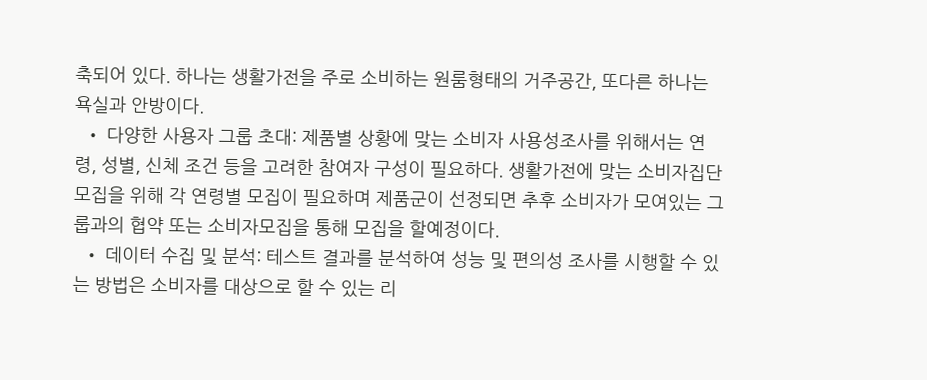축되어 있다. 하나는 생활가전을 주로 소비하는 원룸형태의 거주공간, 또다른 하나는 욕실과 안방이다.
  • 다양한 사용자 그룹 초대: 제품별 상황에 맞는 소비자 사용성조사를 위해서는 연령, 성별, 신체 조건 등을 고려한 참여자 구성이 필요하다. 생활가전에 맞는 소비자집단 모집을 위해 각 연령별 모집이 필요하며 제품군이 선정되면 추후 소비자가 모여있는 그룹과의 협약 또는 소비자모집을 통해 모집을 할예정이다.
  • 데이터 수집 및 분석: 테스트 결과를 분석하여 성능 및 편의성 조사를 시행할 수 있는 방법은 소비자를 대상으로 할 수 있는 리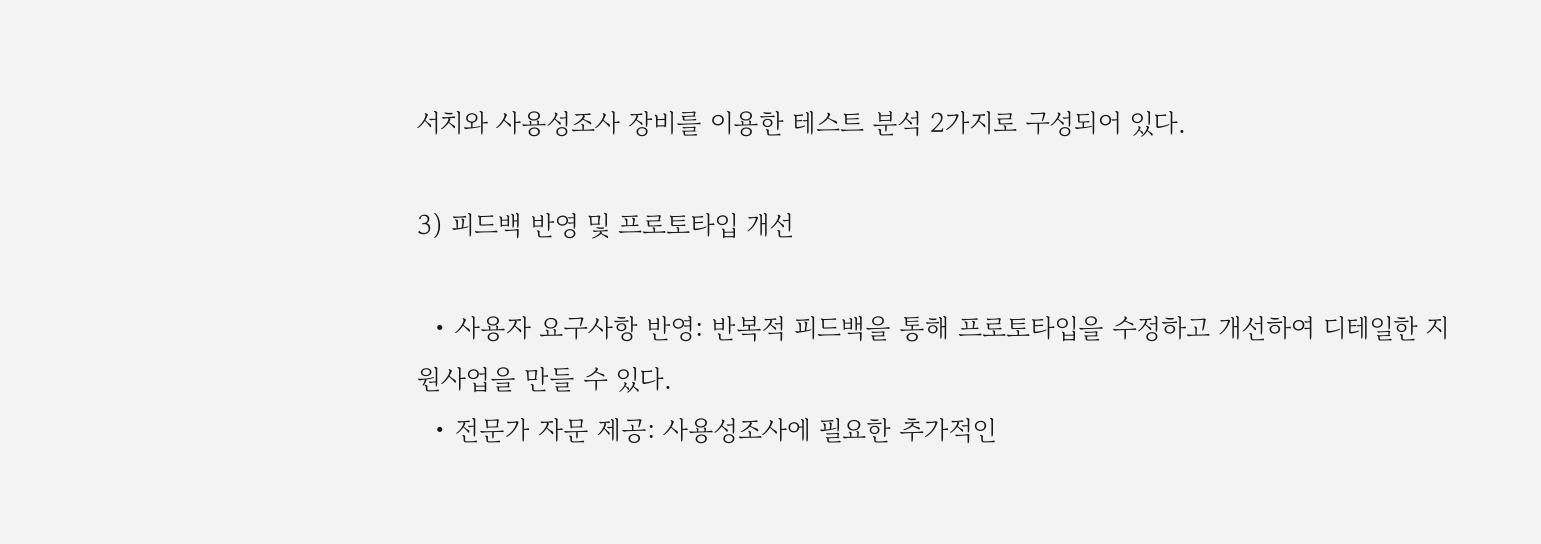서치와 사용성조사 장비를 이용한 테스트 분석 2가지로 구성되어 있다.

3) 피드백 반영 및 프로토타입 개선

  • 사용자 요구사항 반영: 반복적 피드백을 통해 프로토타입을 수정하고 개선하여 디테일한 지원사업을 만들 수 있다.
  • 전문가 자문 제공: 사용성조사에 필요한 추가적인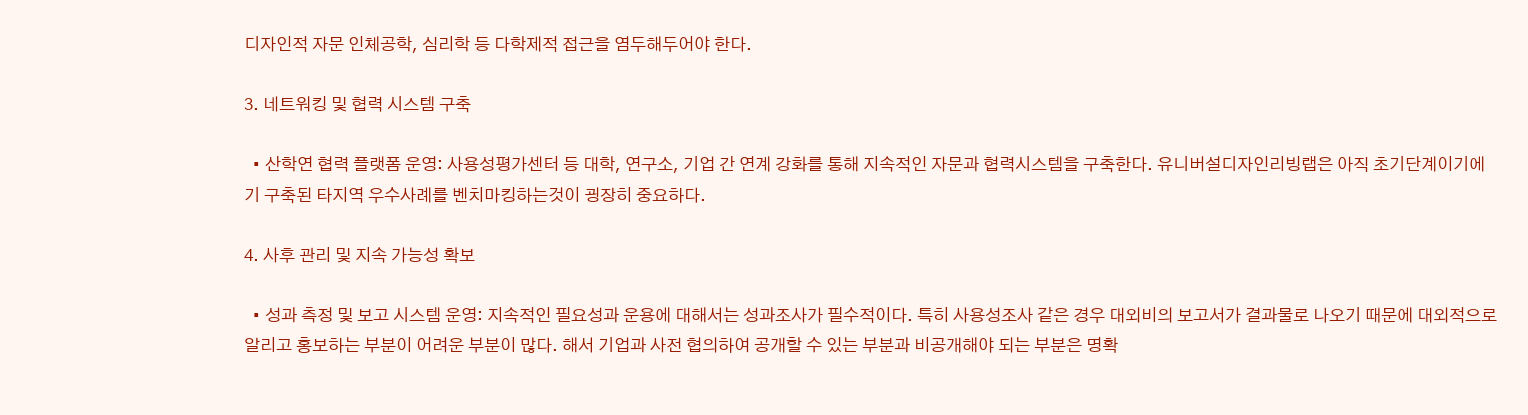디자인적 자문 인체공학, 심리학 등 다학제적 접근을 염두해두어야 한다.

3. 네트워킹 및 협력 시스템 구축

  • 산학연 협력 플랫폼 운영: 사용성평가센터 등 대학, 연구소, 기업 간 연계 강화를 통해 지속적인 자문과 협력시스템을 구축한다. 유니버설디자인리빙랩은 아직 초기단계이기에 기 구축된 타지역 우수사례를 벤치마킹하는것이 굉장히 중요하다.

4. 사후 관리 및 지속 가능성 확보

  • 성과 측정 및 보고 시스템 운영: 지속적인 필요성과 운용에 대해서는 성과조사가 필수적이다. 특히 사용성조사 같은 경우 대외비의 보고서가 결과물로 나오기 때문에 대외적으로 알리고 홍보하는 부분이 어려운 부분이 많다. 해서 기업과 사전 협의하여 공개할 수 있는 부분과 비공개해야 되는 부분은 명확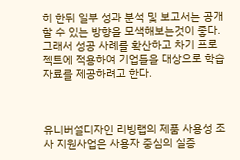히 한뒤 일부 성과 분석 및 보고서는 공개할 수 있는 방향을 모색해보는것이 좋다. 그래서 성공 사례를 확산하고 차기 프로젝트에 적용하여 기업들을 대상으로 학습 자료를 제공하려고 한다.



유니버설디자인 리빙랩의 제품 사용성 조사 지원사업은 사용자 중심의 실증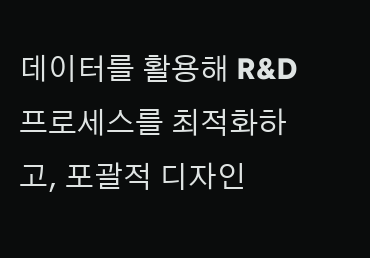데이터를 활용해 R&D 프로세스를 최적화하고, 포괄적 디자인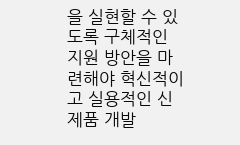을 실현할 수 있도록 구체적인 지원 방안을 마련해야 혁신적이고 실용적인 신제품 개발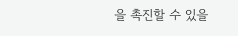을 촉진할 수 있을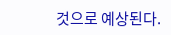것으로 예상된다.